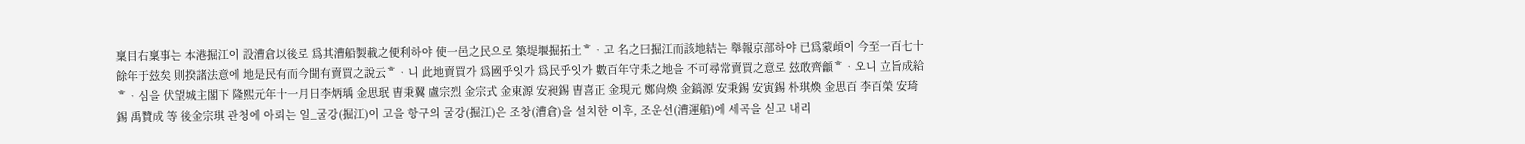稟目右稟事는 本港掘江이 設漕倉以後로 爲其漕船製載之便利하야 使一邑之民으로 築堤堰掘拓土ᄒᆞ고 名之曰掘江而該地結는 舉報京部하야 已爲蒙頉이 今至一百七十餘年于玆矣 則揆諸法意에 地是民有而今聞有賣買之說云ᄒᆞ니 此地賣買가 爲國乎잇가 爲民乎잇가 數百年守耒之地을 不可尋常賣買之意로 玆敢齊龥ᄒᆞ오니 立旨成給ᄒᆞ심을 伏望城主閣下 隆熙元年十一月日李炳瑀 金思珉 曺秉翼 盧宗烈 金宗式 金東源 安昶錫 曺喜正 金現元 鄭尙煥 金鎬源 安秉錫 安寅錫 朴琪煥 金思百 李百榮 安琦錫 禹贊成 等 後金宗琪 관청에 아뢰는 일_굴강(掘江)이 고을 항구의 굴강(掘江)은 조창(漕倉)을 설치한 이후, 조운선(漕運船)에 세곡을 싣고 내리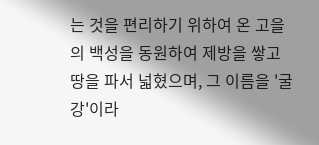는 것을 편리하기 위하여 온 고을의 백성을 동원하여 제방을 쌓고 땅을 파서 넓혔으며, 그 이름을 '굴강'이라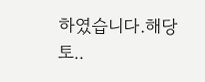하였습니다.해당 토..